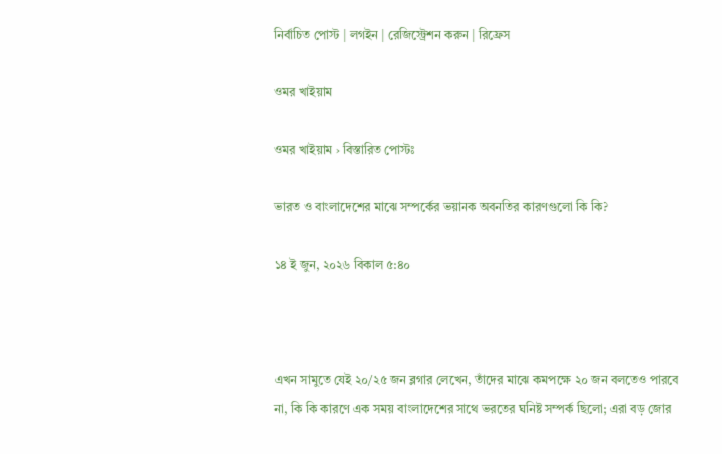নির্বাচিত পোস্ট | লগইন | রেজিস্ট্রেশন করুন | রিফ্রেস

ওমর খাইয়াম

ওমর খাইয়াম › বিস্তারিত পোস্টঃ

ভারত ও বাংলাদেশের মাঝে সম্পর্কের ভয়ানক অবনতির কারণগুলো কি কি?

১৪ ই জুন, ২০২৬ বিকাল ৫:৪০



এখন সামুতে যেই ২০/২৫ জন ব্লগার লেখেন, তাঁদের মাঝে কমপক্ষে ২০ জন বলতেও পারবে না, কি কি কারণে এক সময় বাংলাদেশের সাথে ভরতের ঘনিষ্ট সম্পর্ক ছিলো; এরা বড় জোর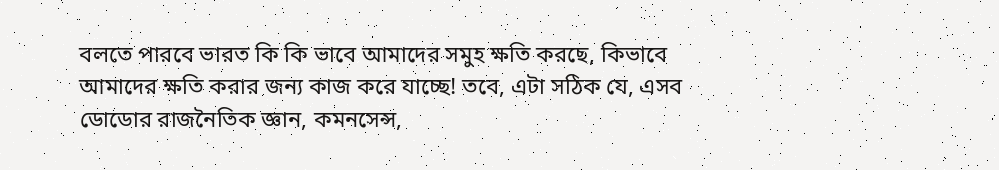বলতে পারবে ভারত কি কি ভাবে আমাদের সমুহ ক্ষতি করছে, কিভাবে আমাদের ক্ষতি করার জন্য কাজ করে যাচ্ছে! তবে, এটা সঠিক যে, এসব ডোডোর রাজনৈতিক জ্ঞান, কমনসেন্স,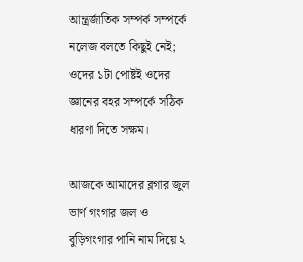আন্ত্রর্জাতিক সম্পর্ক সম্পর্কে নলেজ বলতে কিছুই নেই; ওদের ১টা পোষ্টই ওদের জ্ঞানের বহর সম্পর্কে সঠিক ধারণা দিতে সক্ষম।

আজকে আমাদের ব্লগার জুল ভার্ণ গংগার জল ও বুড়িগংগার পানি নাম দিয়ে ২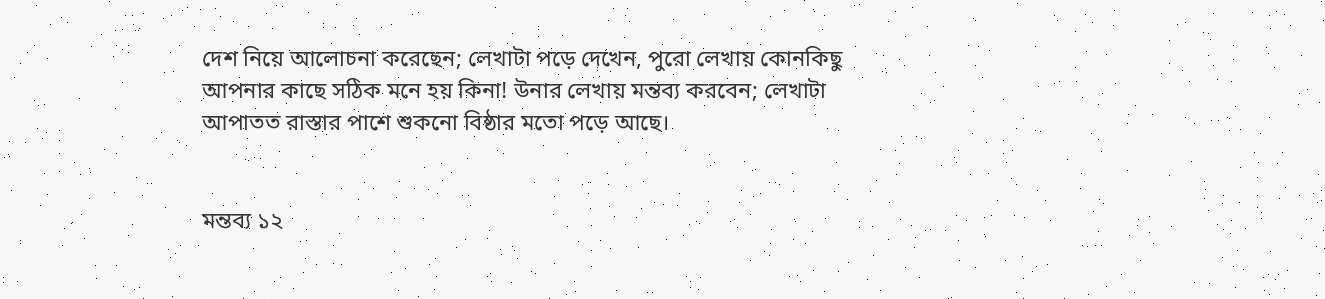দেশ নিয়ে আলোচনা করেছেন; লেখাটা পড়ে দেখেন, পুরো লেখায় কোনকিছু আপনার কাছে সঠিক মনে হয় কিনা! উনার লেখায় মন্তব্য করবেন; লেখাটা আপাতত রাস্তার পাশে শুকনো বিষ্ঠার মতো পড়ে আছে।


মন্তব্য ১২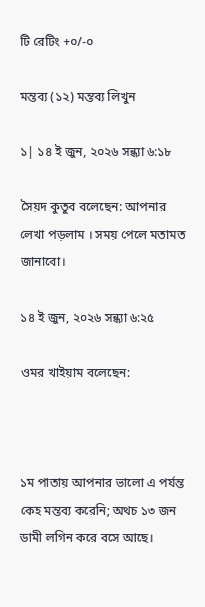টি রেটিং +০/-০

মন্তব্য (১২) মন্তব্য লিখুন

১| ১৪ ই জুন, ২০২৬ সন্ধ্যা ৬:১৮

সৈয়দ কুতুব বলেছেন: আপনার লেখা পড়লাম । সময় পেলে মতামত জানাবো।

১৪ ই জুন, ২০২৬ সন্ধ্যা ৬:২৫

ওমর খাইয়াম বলেছেন:



১ম পাতায় আপনার ভালো এ পর্যন্ত কেহ মন্তব্য করেনি; অথচ ১৩ জন ডামী লগিন করে বসে আছে।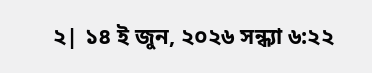২| ১৪ ই জুন, ২০২৬ সন্ধ্যা ৬:২২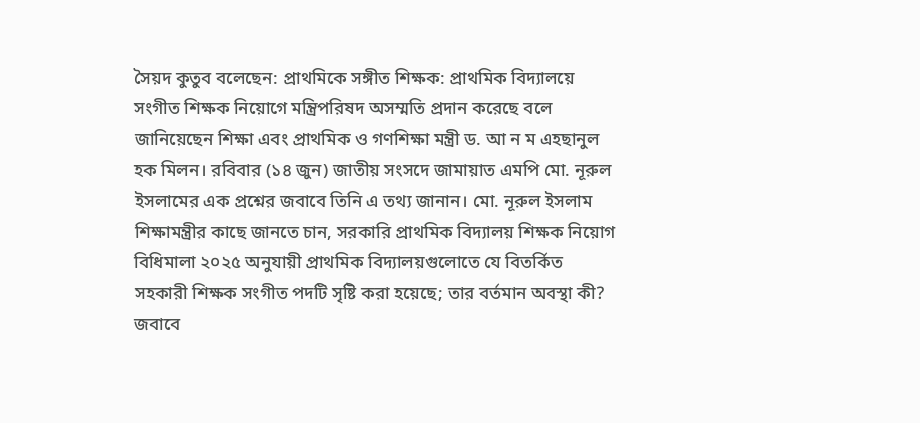সৈয়দ কুতুব বলেছেন: প্রাথমিকে সঙ্গীত শিক্ষক: প্রাথমিক বিদ্যালয়ে সংগীত শিক্ষক নিয়োগে মন্ত্রিপরিষদ অসম্মতি প্রদান করেছে বলে জানিয়েছেন শিক্ষা এবং প্রাথমিক ও গণশিক্ষা মন্ত্রী ড. আ ন ম এহছানুল হক মিলন। রবিবার (১৪ জুন) জাতীয় সংসদে জামায়াত এমপি মো. নূরুল ইসলামের এক প্রশ্নের জবাবে তিনি এ তথ্য জানান। মো. নূরুল ইসলাম শিক্ষামন্ত্রীর কাছে জানতে চান, সরকারি প্রাথমিক বিদ্যালয় শিক্ষক নিয়োগ বিধিমালা ২০২৫ অনুযায়ী প্রাথমিক বিদ্যালয়গুলোতে যে বিতর্কিত সহকারী শিক্ষক সংগীত পদটি সৃষ্টি করা হয়েছে; তার বর্তমান অবস্থা কী? জবাবে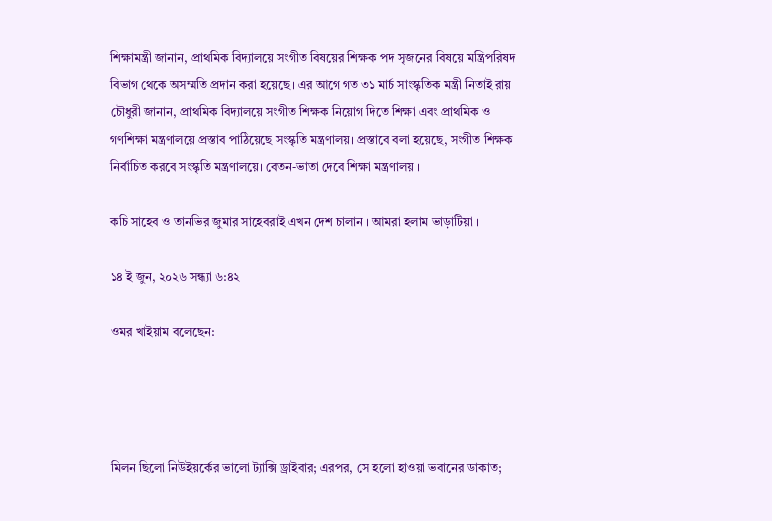শিক্ষামন্ত্রী জানান, প্রাথমিক বিদ্যালয়ে সংগীত বিষয়ের শিক্ষক পদ সৃজনের বিষয়ে মন্ত্রিপরিষদ বিভাগ থেকে অসম্মতি প্রদান করা হয়েছে। এর আগে গত ৩১ মার্চ সাংস্কৃতিক মন্ত্রী নিতাই রায় চৌধুরী জানান, প্রাথমিক বিদ্যালয়ে সংগীত শিক্ষক নিয়োগ দিতে শিক্ষা এবং প্রাথমিক ও গণশিক্ষা মন্ত্রণালয়ে প্রস্তাব পাঠিয়েছে সংস্কৃতি মন্ত্রণালয়। প্রস্তাবে বলা হয়েছে, সংগীত শিক্ষক নির্বাচিত করবে সংস্কৃতি মন্ত্রণালয়ে। বেতন-ভাতা দেবে শিক্ষা মন্ত্রণালয় ।

কচি সাহেব ও তানভির জুমার সাহেবরাই এখন দেশ চালান । আমরা হলাম ভাড়াটিয়া ।

১৪ ই জুন, ২০২৬ সন্ধ্যা ৬:৪২

ওমর খাইয়াম বলেছেন:




মিলন ছিলো নিউইয়র্কের ভালো ট্যাক্সি ড্রাইবার; এরপর, সে হলো হাওয়া ভবানের ডাকাত;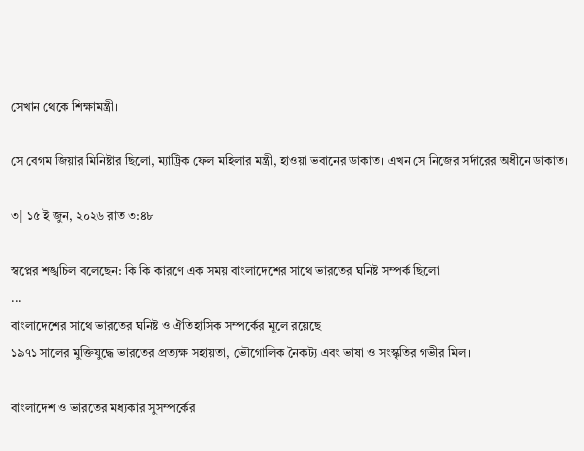সেখান থেকে শিক্ষামন্ত্রী।

সে বেগম জিয়ার মিনিষ্টার ছিলো, ম্যাট্রিক ফেল মহিলার মন্ত্রী, হাওয়া ভবানের ডাকাত। এখন সে নিজের সর্দারের অধীনে ডাকাত।

৩| ১৫ ই জুন, ২০২৬ রাত ৩:৪৮

স্বপ্নের শঙ্খচিল বলেছেন: কি কি কারণে এক সময় বাংলাদেশের সাথে ভারতের ঘনিষ্ট সম্পর্ক ছিলো
...
বাংলাদেশের সাথে ভারতের ঘনিষ্ট ও ঐতিহাসিক সম্পর্কের মূলে রয়েছে
১৯৭১ সালের মুক্তিযুদ্ধে ভারতের প্রত্যক্ষ সহায়তা, ভৌগোলিক নৈকট্য এবং ভাষা ও সংস্কৃতির গভীর মিল।

বাংলাদেশ ও ভারতের মধ্যকার সুসম্পর্কের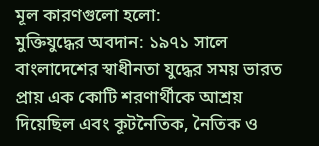মূল কারণগুলো হলো:
মুক্তিযুদ্ধের অবদান: ১৯৭১ সালে বাংলাদেশের স্বাধীনতা যুদ্ধের সময় ভারত প্রায় এক কোটি শরণার্থীকে আশ্রয় দিয়েছিল এবং কূটনৈতিক, নৈতিক ও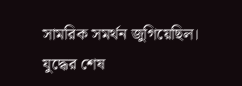সামরিক সমর্থন জুগিয়েছিল।
যুদ্ধের শেষ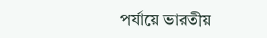পর্যায়ে ভারতীয়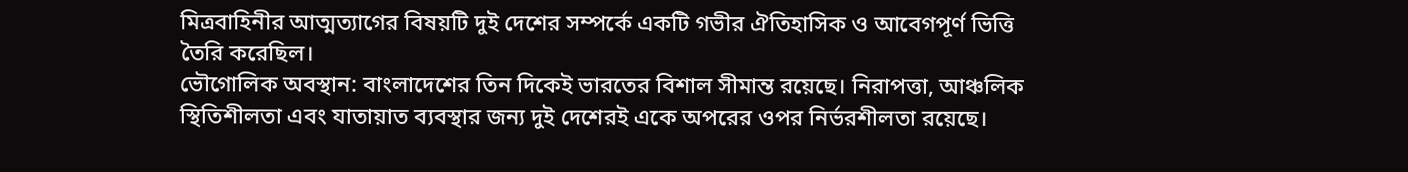মিত্রবাহিনীর আত্মত্যাগের বিষয়টি দুই দেশের সম্পর্কে একটি গভীর ঐতিহাসিক ও আবেগপূর্ণ ভিত্তি তৈরি করেছিল।
ভৌগোলিক অবস্থান: বাংলাদেশের তিন দিকেই ভারতের বিশাল সীমান্ত রয়েছে। নিরাপত্তা, আঞ্চলিক স্থিতিশীলতা এবং যাতায়াত ব্যবস্থার জন্য দুই দেশেরই একে অপরের ওপর নির্ভরশীলতা রয়েছে।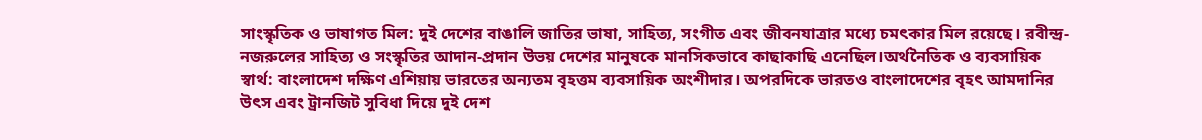সাংস্কৃতিক ও ভাষাগত মিল: দুই দেশের বাঙালি জাতির ভাষা, সাহিত্য, সংগীত এবং জীবনযাত্রার মধ্যে চমৎকার মিল রয়েছে। রবীন্দ্র-নজরুলের সাহিত্য ও সংস্কৃতির আদান-প্রদান উভয় দেশের মানুষকে মানসিকভাবে কাছাকাছি এনেছিল।অর্থনৈতিক ও ব্যবসায়িক স্বার্থ: বাংলাদেশ দক্ষিণ এশিয়ায় ভারতের অন্যতম বৃহত্তম ব্যবসায়িক অংশীদার। অপরদিকে ভারতও বাংলাদেশের বৃহৎ আমদানির উৎস এবং ট্রানজিট সুবিধা দিয়ে দুই দেশ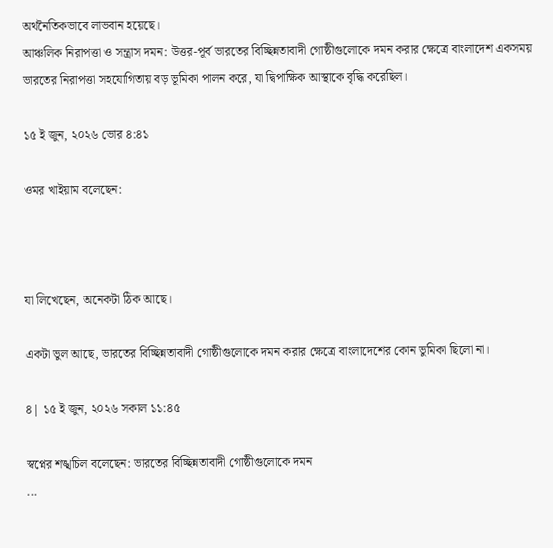অর্থনৈতিকভাবে লাভবান হয়েছে।
আঞ্চলিক নিরাপত্তা ও সন্ত্রাস দমন: উত্তর-পূর্ব ভারতের বিচ্ছিন্নতাবাদী গোষ্ঠীগুলোকে দমন করার ক্ষেত্রে বাংলাদেশ একসময় ভারতের নিরাপত্তা সহযোগিতায় বড় ভূমিকা পালন করে, যা দ্বিপাক্ষিক আস্থাকে বৃদ্ধি করেছিল।

১৫ ই জুন, ২০২৬ ভোর ৪:৪১

ওমর খাইয়াম বলেছেন:



যা লিখেছেন, অনেকটা ঠিক আছে।

একটা ভুল আছে, ভারতের বিচ্ছিন্নতাবাদী গোষ্ঠীগুলোকে দমন করার ক্ষেত্রে বাংলাদেশের কোন ভুমিকা ছিলো না।

৪| ১৫ ই জুন, ২০২৬ সকাল ১১:৪৫

স্বপ্নের শঙ্খচিল বলেছেন: ভারতের বিচ্ছিন্নতাবাদী গোষ্ঠীগুলোকে দমন
...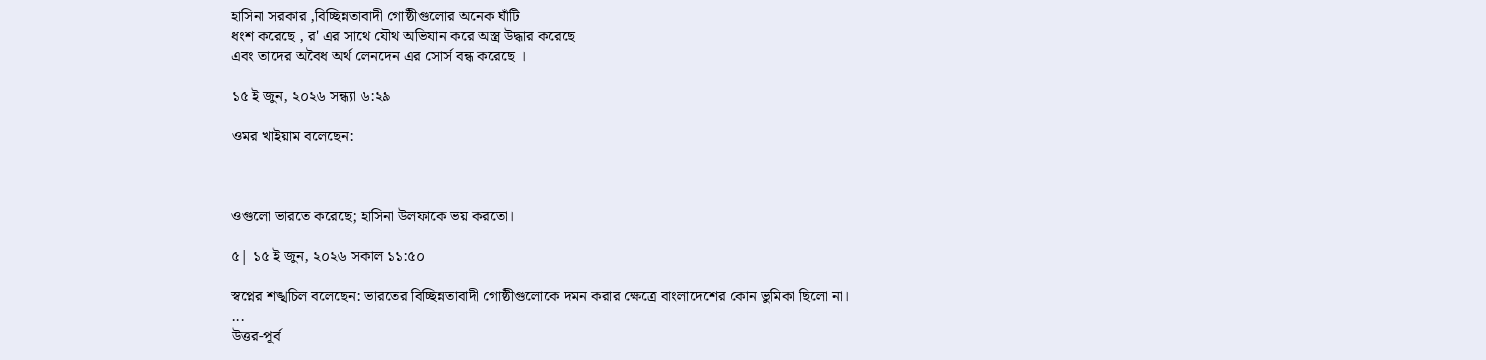হাসিনা সরকার ,বিচ্ছিন্নতাবাদী গোষ্ঠীগুলোর অনেক ঘাঁটি
ধংশ করেছে , র' এর সাথে যৌথ অভিযান করে অস্ত্র উদ্ধার করেছে
এবং তাদের অবৈধ অর্থ লেনদেন এর সোর্স বন্ধ করেছে ।

১৫ ই জুন, ২০২৬ সন্ধ্যা ৬:২৯

ওমর খাইয়াম বলেছেন:



ওগুলো ভারতে করেছে; হাসিনা উলফাকে ভয় করতো।

৫| ১৫ ই জুন, ২০২৬ সকাল ১১:৫০

স্বপ্নের শঙ্খচিল বলেছেন: ভারতের বিচ্ছিন্নতাবাদী গোষ্ঠীগুলোকে দমন করার ক্ষেত্রে বাংলাদেশের কোন ভুমিকা ছিলো না।
...
উত্তর-পূর্ব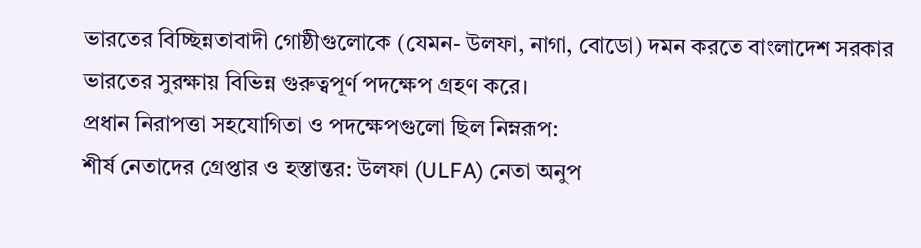ভারতের বিচ্ছিন্নতাবাদী গোষ্ঠীগুলোকে (যেমন- উলফা, নাগা, বোডো) দমন করতে বাংলাদেশ সরকার
ভারতের সুরক্ষায় বিভিন্ন গুরুত্বপূর্ণ পদক্ষেপ গ্রহণ করে।
প্রধান নিরাপত্তা সহযোগিতা ও পদক্ষেপগুলো ছিল নিম্নরূপ:
শীর্ষ নেতাদের গ্রেপ্তার ও হস্তান্তর: উলফা (ULFA) নেতা অনুপ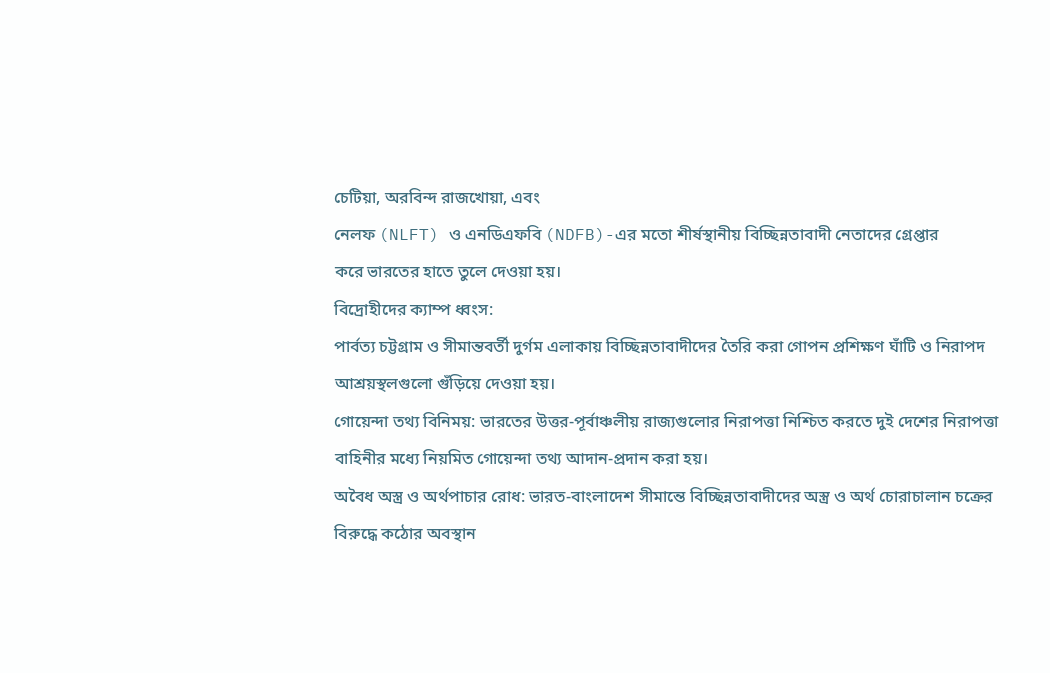চেটিয়া, অরবিন্দ রাজখোয়া, এবং
নেলফ (NLFT) ও এনডিএফবি (NDFB)-এর মতো শীর্ষস্থানীয় বিচ্ছিন্নতাবাদী নেতাদের গ্রেপ্তার
করে ভারতের হাতে তুলে দেওয়া হয়।
বিদ্রোহীদের ক্যাম্প ধ্বংস:
পার্বত্য চট্টগ্রাম ও সীমান্তবর্তী দুর্গম এলাকায় বিচ্ছিন্নতাবাদীদের তৈরি করা গোপন প্রশিক্ষণ ঘাঁটি ও নিরাপদ আশ্রয়স্থলগুলো গুঁড়িয়ে দেওয়া হয়।
গোয়েন্দা তথ্য বিনিময়: ভারতের উত্তর-পূর্বাঞ্চলীয় রাজ্যগুলোর নিরাপত্তা নিশ্চিত করতে দুই দেশের নিরাপত্তা বাহিনীর মধ্যে নিয়মিত গোয়েন্দা তথ্য আদান-প্রদান করা হয়।
অবৈধ অস্ত্র ও অর্থপাচার রোধ: ভারত-বাংলাদেশ সীমান্তে বিচ্ছিন্নতাবাদীদের অস্ত্র ও অর্থ চোরাচালান চক্রের বিরুদ্ধে কঠোর অবস্থান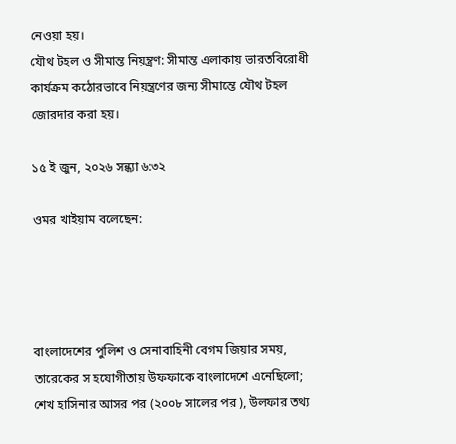নেওয়া হয়।
যৌথ টহল ও সীমান্ত নিয়ন্ত্রণ: সীমান্ত এলাকায় ভারতবিরোধী কার্যক্রম কঠোরভাবে নিয়ন্ত্রণের জন্য সীমান্তে যৌথ টহল জোরদার করা হয়।

১৫ ই জুন, ২০২৬ সন্ধ্যা ৬:৩২

ওমর খাইয়াম বলেছেন:




বাংলাদেশের পুলিশ ও সেনাবাহিনী বেগম জিয়ার সময়, তারেকের স হযোগীতায় উফফাকে বাংলাদেশে এনেছিলো; শেখ হাসিনার আসর পর (২০০৮ সালের পর ), উলফার তথ্য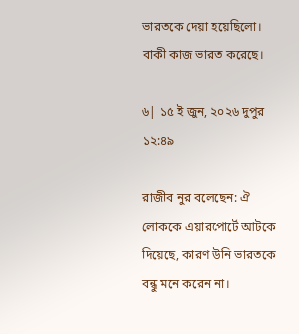ভারতকে দেয়া হয়েছিলো। বাকী কাজ ভারত করেছে।

৬| ১৫ ই জুন, ২০২৬ দুপুর ১২:৪৯

রাজীব নুর বলেছেন: ঐ লোককে এয়ারপোর্টে আটকে দিয়েছে, কারণ উনি ভারতকে বন্ধু মনে করেন না।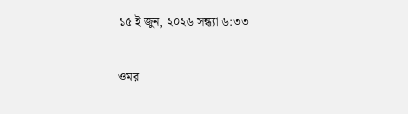১৫ ই জুন, ২০২৬ সন্ধ্যা ৬:৩৩

ওমর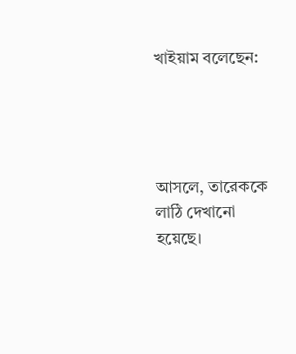খাইয়াম বলেছেন:




আসলে, তারেককে লাঠি দেখানো হয়েছে।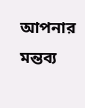আপনার মন্তব্য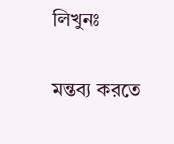লিখুনঃ

মন্তব্য করতে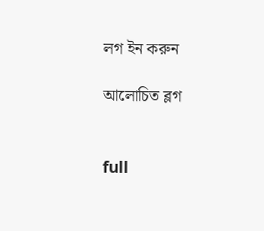লগ ইন করুন

আলোচিত ব্লগ


full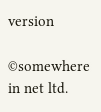version

©somewhere in net ltd.